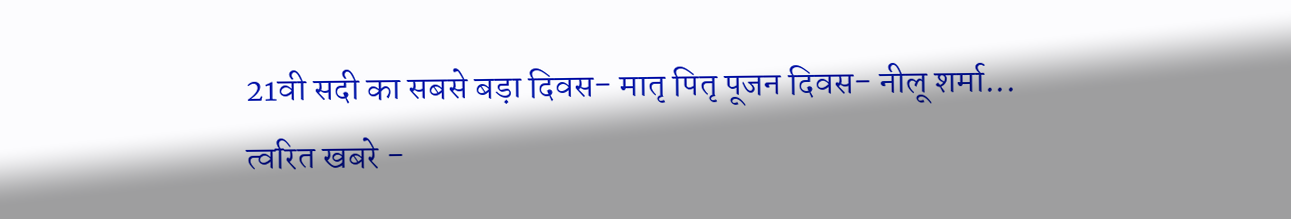21वी सदी का सबसे बड़ा दिवस- मातृ पितृ पूजन दिवस- नीलू शर्मा...
त्वरित खबरे -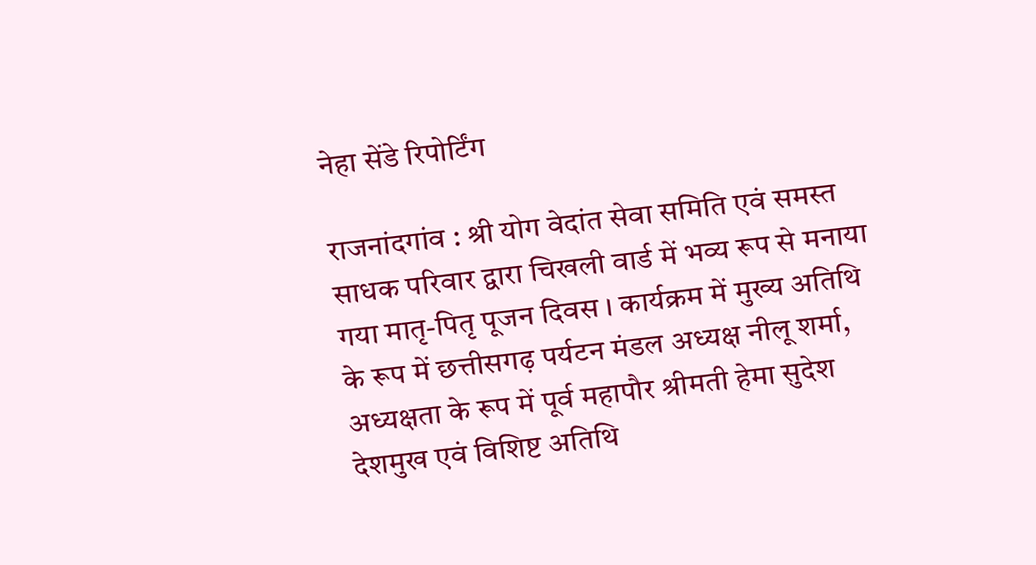नेहा सेंडे रिपोर्टिंग

राजनांदगांव : श्री योग वेदांत सेवा समिति एवं समस्त साधक परिवार द्वारा चिखली वार्ड में भव्य रूप से मनाया गया मातृ-पितृ पूजन दिवस । कार्यक्रम में मुख्य अतिथि के रूप में छत्तीसगढ़ पर्यटन मंडल अध्यक्ष नीलू शर्मा, अध्यक्षता के रूप में पूर्व महापौर श्रीमती हेमा सुदेश देशमुख एवं विशिष्ट अतिथि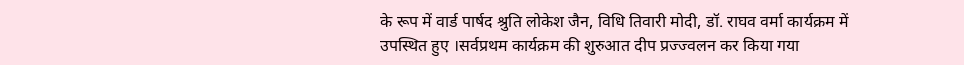के रूप में वार्ड पार्षद श्रुति लोकेश जैन, विधि तिवारी मोदी, डॉ. राघव वर्मा कार्यक्रम में उपस्थित हुए ।सर्वप्रथम कार्यक्रम की शुरुआत दीप प्रज्ज्वलन कर किया गया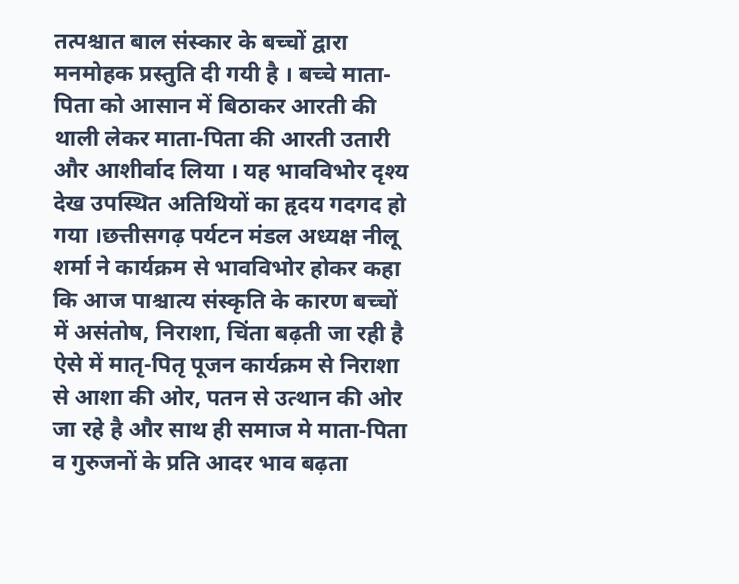तत्पश्चात बाल संस्कार के बच्चों द्वारा मनमोहक प्रस्तुति दी गयी है । बच्चे माता-पिता को आसान में बिठाकर आरती की थाली लेकर माता-पिता की आरती उतारी और आशीर्वाद लिया । यह भावविभोर दृश्य देख उपस्थित अतिथियों का हृदय गदगद हो गया ।छत्तीसगढ़ पर्यटन मंडल अध्यक्ष नीलू शर्मा ने कार्यक्रम से भावविभोर होकर कहा कि आज पाश्चात्य संस्कृति के कारण बच्चों में असंतोष, निराशा, चिंता बढ़ती जा रही है ऐसे में मातृ-पितृ पूजन कार्यक्रम से निराशा से आशा की ओर, पतन से उत्थान की ओर जा रहे है और साथ ही समाज मे माता-पिता व गुरुजनों के प्रति आदर भाव बढ़ता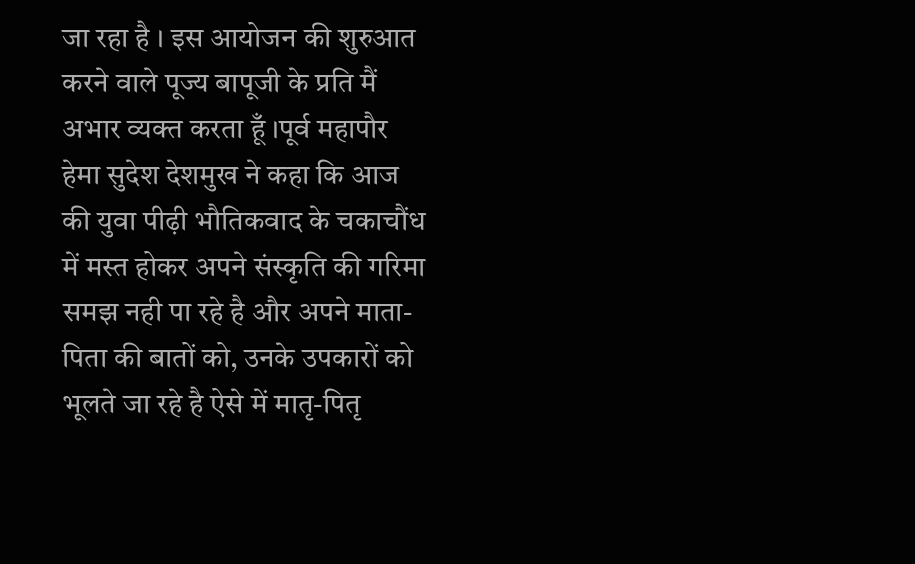जा रहा है । इस आयोजन की शुरुआत करने वाले पूज्य बापूजी के प्रति मैं अभार व्यक्त करता हूँ ।पूर्व महापौर हेमा सुदेश देशमुख ने कहा कि आज की युवा पीढ़ी भौतिकवाद के चकाचौंध में मस्त होकर अपने संस्कृति की गरिमा समझ नही पा रहे है और अपने माता-पिता की बातों को, उनके उपकारों को भूलते जा रहे है ऐसे में मातृ-पितृ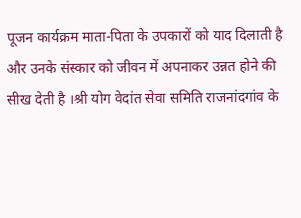पूजन कार्यक्रम माता-पिता के उपकारों को याद दिलाती है और उनके संस्कार को जीवन में अपनाकर उन्नत होने की सीख देती है ।श्री योग वेदांत सेवा समिति राजनांदगांव के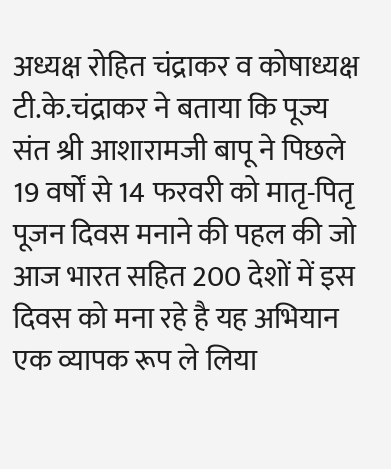अध्यक्ष रोहित चंद्राकर व कोषाध्यक्ष टी.के.चंद्राकर ने बताया कि पूज्य संत श्री आशारामजी बापू ने पिछले 19 वर्षों से 14 फरवरी को मातृ-पितृ पूजन दिवस मनाने की पहल की जो आज भारत सहित 200 देशों में इस दिवस को मना रहे है यह अभियान एक व्यापक रूप ले लिया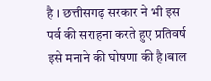है । छत्तीसगढ़ सरकार ने भी इस पर्व की सराहना करते हुए प्रतिवर्ष इसे मनाने की घोषणा की है।बाल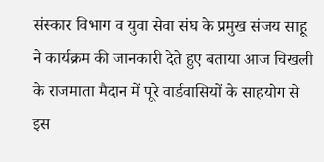संस्कार विभाग व युवा सेवा संघ के प्रमुख संजय साहू ने कार्यक्रम की जानकारी देते हुए बताया आज चिखली के राजमाता मैदान में पूरे वार्डवासियों के साहयोग से इस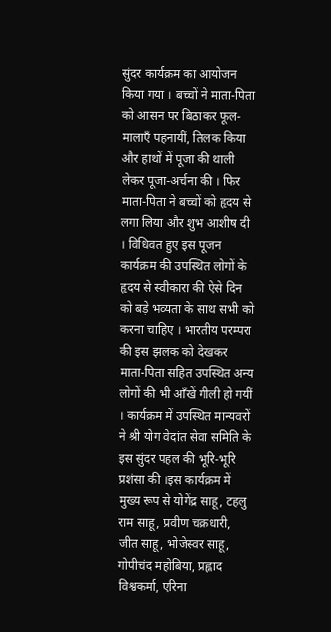सुंदर कार्यक्रम का आयोजन किया गया । बच्चों ने माता-पिता को आसन पर बिठाकर फूल-मालाएँ पहनायीं, तिलक किया और हाथों में पूजा की थाली लेकर पूजा-अर्चना की । फिर माता-पिता ने बच्चों को हृदय से लगा लिया और शुभ आशीष दी । विधिवत हुए इस पूजन कार्यक्रम की उपस्थित लोगों के हृदय से स्वीकारा की ऐसे दिन को बड़े भव्यता के साथ सभी को करना चाहिए । भारतीय परम्परा की इस झलक को देखकर माता-पिता सहित उपस्थित अन्य लोगों की भी आँखें गीली हो गयीं । कार्यक्रम में उपस्थित मान्यवरों ने श्री योग वेदांत सेवा समिति के इस सुंदर पहल की भूरि-भूरि प्रशंसा की ।इस कार्यक्रम में मुख्य रूप से योगेंद्र साहू, टहलु राम साहू, प्रवीण चक्रधारी, जीत साहू, भोजेस्वर साहू, गोपीचंद महोबिया, प्रह्लाद विश्वकर्मा, एरिना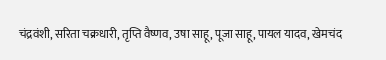चंद्रवंशी, सरिता चक्रधारी, तृप्ति वैष्णव, उषा साहू, पूजा साहू, पायल यादव, खेमचंद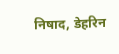निषाद, डेहरिन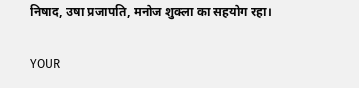निषाद, उषा प्रजापति, मनोज शुक्ला का सहयोग रहा।

YOUR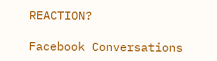REACTION?

Facebook Conversations